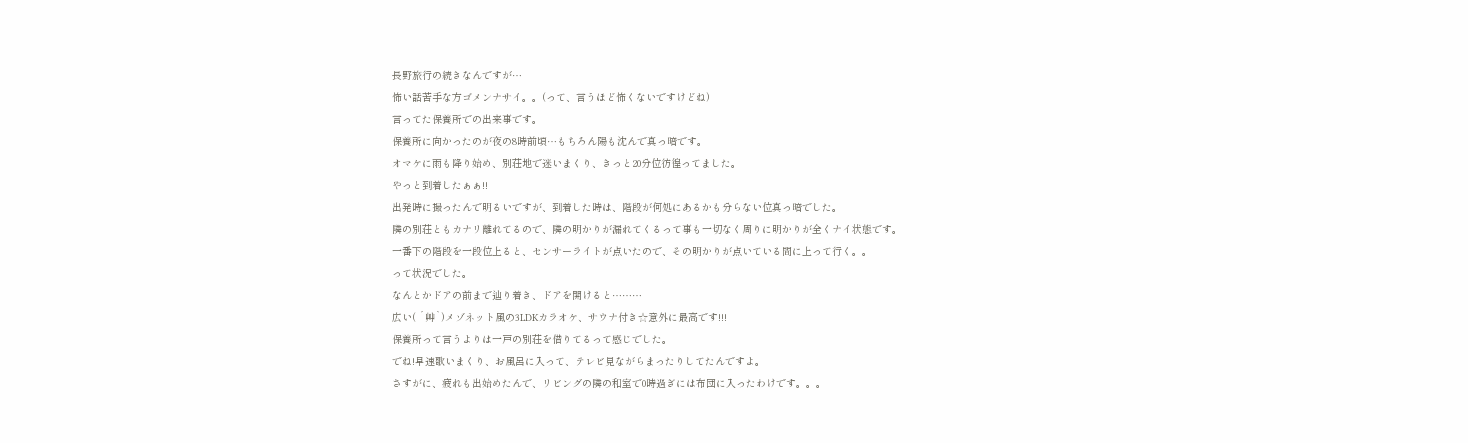長野旅行の続きなんですが…
怖い話苦手な方ゴメンナサイ。。(って、言うほど怖くないですけどね)
言ってた保養所での出来事です。
保養所に向かったのが夜の8時前頃…もちろん陽も沈んで真っ暗です。
オマケに雨も降り始め、別荘地で迷いまくり、きっと20分位彷徨ってました。
やっと到着したぁぁ!!
出発時に撮ったんで明るいですが、到着した時は、階段が何処にあるかも分らない位真っ暗でした。
隣の別荘ともカナリ離れてるので、隣の明かりが漏れてくるって事も一切なく周りに明かりが全くナイ状態です。
一番下の階段を一段位上ると、センサーライトが点いたので、その明かりが点いている間に上って行く。。
って状況でした。
なんとかドアの前まで辿り着き、ドアを開けると………
広い( ´艸`)メゾネット風の3LDKカラオケ、サウナ付き☆意外に最高です!!!
保養所って言うよりは一戸の別荘を借りてるって感じでした。
でね!早速歌いまくり、お風呂に入って、テレビ見ながらまったりしてたんですよ。
さすがに、疲れも出始めたんで、リビングの隣の和室で0時過ぎには布団に入ったわけです。。。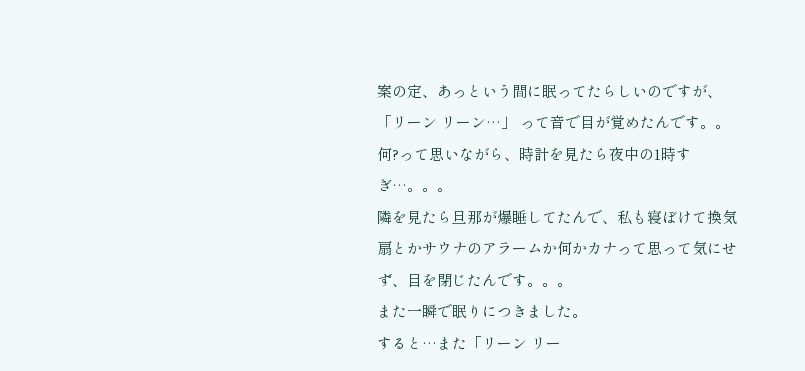案の定、あっという間に眠ってたらしいのですが、
「リーン リーン…」 って音で目が覚めたんです。。
何?って思いながら、時計を見たら夜中の1時すぎ…。。。
隣を見たら旦那が爆睡してたんで、私も寝ぼけて換気扇とかサウナのアラームか何かカナって思って気にせず、目を閉じたんです。。。
また一瞬で眠りにつきました。
すると…また「リーン リー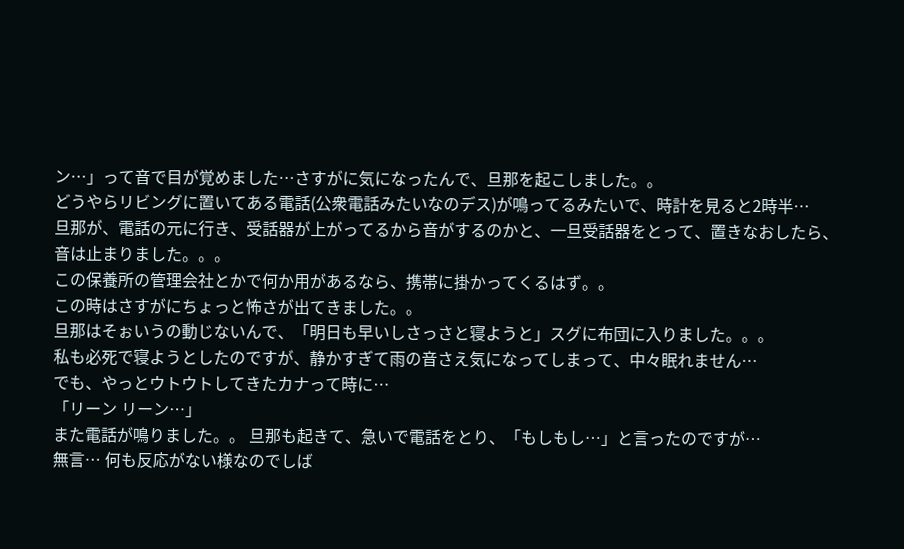ン…」って音で目が覚めました…さすがに気になったんで、旦那を起こしました。。
どうやらリビングに置いてある電話(公衆電話みたいなのデス)が鳴ってるみたいで、時計を見ると2時半…
旦那が、電話の元に行き、受話器が上がってるから音がするのかと、一旦受話器をとって、置きなおしたら、音は止まりました。。。
この保養所の管理会社とかで何か用があるなら、携帯に掛かってくるはず。。
この時はさすがにちょっと怖さが出てきました。。
旦那はそぉいうの動じないんで、「明日も早いしさっさと寝ようと」スグに布団に入りました。。。
私も必死で寝ようとしたのですが、静かすぎて雨の音さえ気になってしまって、中々眠れません…
でも、やっとウトウトしてきたカナって時に…
「リーン リーン…」
また電話が鳴りました。。 旦那も起きて、急いで電話をとり、「もしもし…」と言ったのですが…
無言… 何も反応がない様なのでしば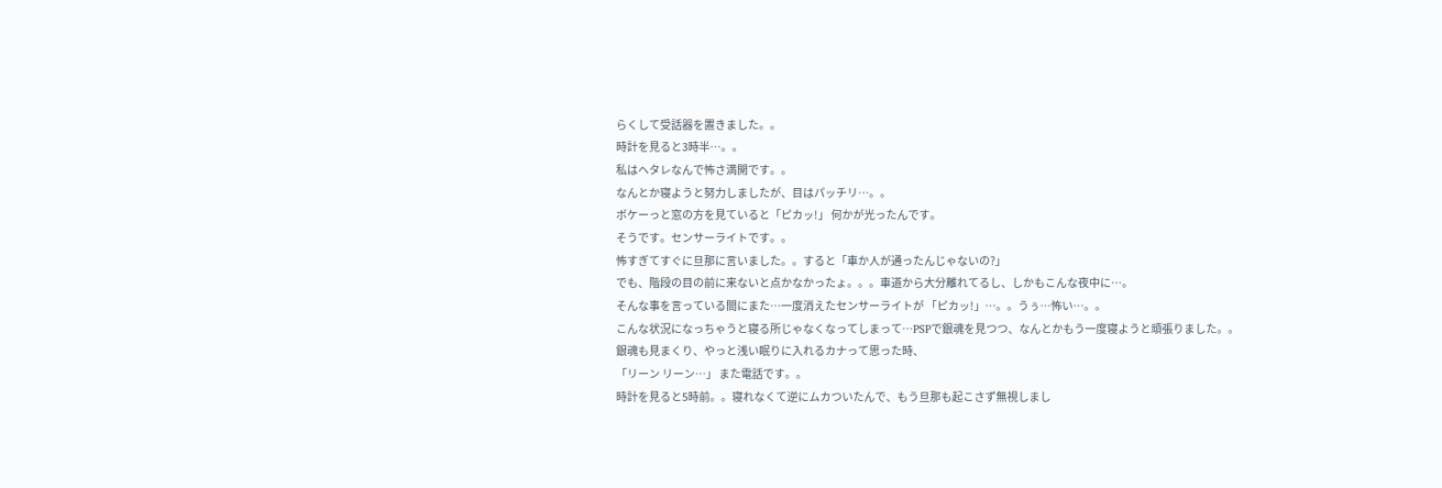らくして受話器を置きました。。
時計を見ると3時半…。。
私はヘタレなんで怖さ満開です。。
なんとか寝ようと努力しましたが、目はパッチリ…。。
ボケーっと窓の方を見ていると「ピカッ!」 何かが光ったんです。
そうです。センサーライトです。。
怖すぎてすぐに旦那に言いました。。すると「車か人が通ったんじゃないの?」
でも、階段の目の前に来ないと点かなかったょ。。。車道から大分離れてるし、しかもこんな夜中に…。
そんな事を言っている間にまた…一度消えたセンサーライトが 「ピカッ!」…。。うぅ…怖い…。。
こんな状況になっちゃうと寝る所じゃなくなってしまって…PSPで銀魂を見つつ、なんとかもう一度寝ようと頑張りました。。
銀魂も見まくり、やっと浅い眠りに入れるカナって思った時、
「リーン リーン…」 また電話です。。
時計を見ると5時前。。寝れなくて逆にムカついたんで、もう旦那も起こさず無視しまし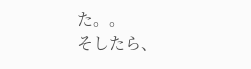た。。
そしたら、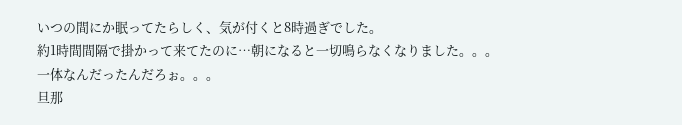いつの間にか眠ってたらしく、気が付くと8時過ぎでした。
約1時間間隔で掛かって来てたのに…朝になると一切鳴らなくなりました。。。
一体なんだったんだろぉ。。。
旦那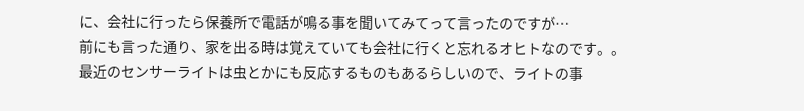に、会社に行ったら保養所で電話が鳴る事を聞いてみてって言ったのですが…
前にも言った通り、家を出る時は覚えていても会社に行くと忘れるオヒトなのです。。
最近のセンサーライトは虫とかにも反応するものもあるらしいので、ライトの事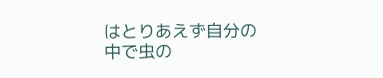はとりあえず自分の中で虫の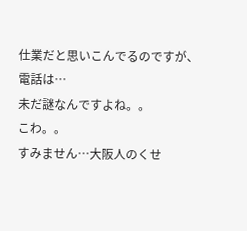仕業だと思いこんでるのですが、電話は…
未だ謎なんですよね。。
こわ。。
すみません…大阪人のくせ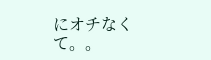にオチなくて。。